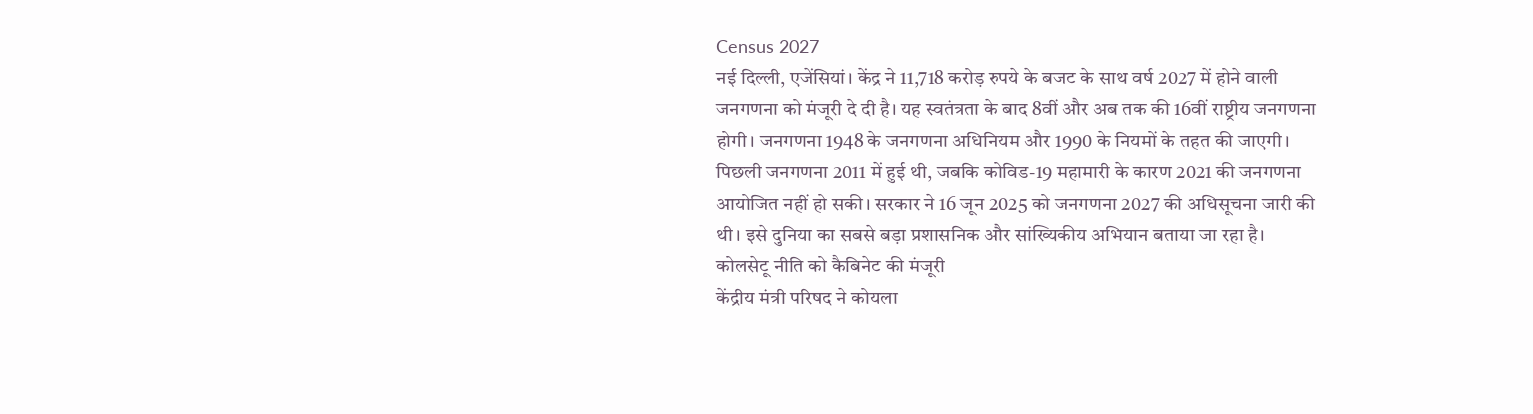Census 2027
नई दिल्ली, एजेंसियां। केंद्र ने 11,718 करोड़ रुपये के बजट के साथ वर्ष 2027 में होने वाली जनगणना को मंजूरी दे दी है। यह स्वतंत्रता के बाद 8वीं और अब तक की 16वीं राष्ट्रीय जनगणना होगी। जनगणना 1948 के जनगणना अधिनियम और 1990 के नियमों के तहत की जाएगी।
पिछली जनगणना 2011 में हुई थी, जबकि कोविड-19 महामारी के कारण 2021 की जनगणना आयोजित नहीं हो सकी। सरकार ने 16 जून 2025 को जनगणना 2027 की अधिसूचना जारी की थी। इसे दुनिया का सबसे बड़ा प्रशासनिक और सांख्यिकीय अभियान बताया जा रहा है।
कोलसेटू नीति को कैबिनेट की मंजूरी
केंद्रीय मंत्री परिषद ने कोयला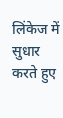लिंकेज में सुधार करते हुए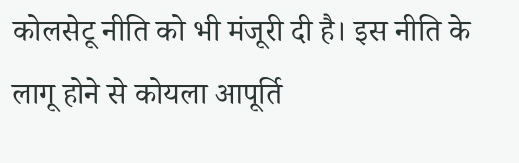कोलसेटू नीति को भी मंजूरी दी है। इस नीति के लागू होने से कोयला आपूर्ति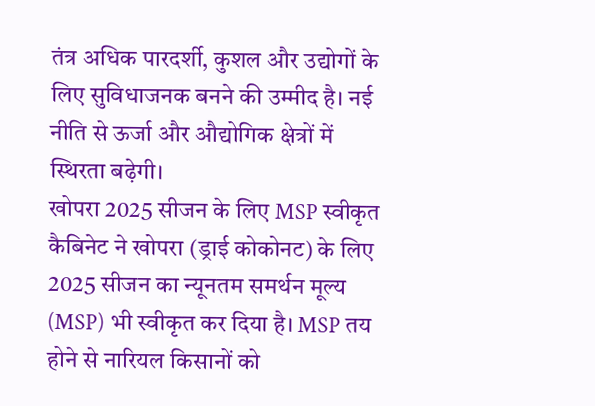तंत्र अधिक पारदर्शी, कुशल और उद्योगों के लिए सुविधाजनक बनने की उम्मीद है। नई नीति से ऊर्जा और औद्योगिक क्षेत्रों में स्थिरता बढ़ेगी।
खोपरा 2025 सीजन के लिए MSP स्वीकृत
कैबिनेट ने खोपरा (ड्राई कोकोनट) के लिए 2025 सीजन का न्यूनतम समर्थन मूल्य (MSP) भी स्वीकृत कर दिया है। MSP तय होने से नारियल किसानों को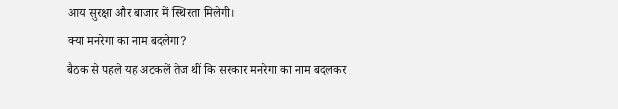आय सुरक्षा और बाजार में स्थिरता मिलेगी।
क्या मनरेगा का नाम बदलेगा?
बैठक से पहले यह अटकलें तेज थीं कि सरकार मनरेगा का नाम बदलकर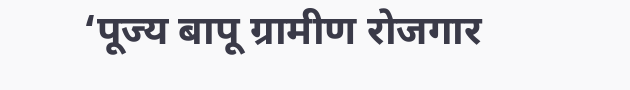‘पूज्य बापू ग्रामीण रोजगार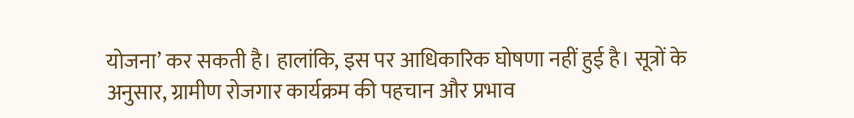योजना’ कर सकती है। हालांकि, इस पर आधिकारिक घोषणा नहीं हुई है। सूत्रों के अनुसार, ग्रामीण रोजगार कार्यक्रम की पहचान और प्रभाव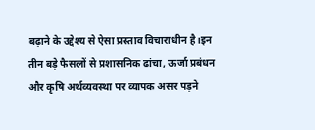बढ़ाने के उद्देश्य से ऐसा प्रस्ताव विचाराधीन है।इन तीन बड़े फैसलों से प्रशासनिक ढांचा, ऊर्जा प्रबंधन और कृषि अर्थव्यवस्था पर व्यापक असर पड़ने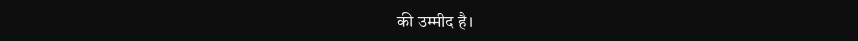की उम्मीद है।